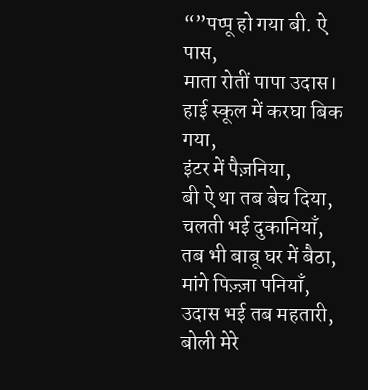“”पप्पू हो गया बी. ऐ पास,
माता रोतीं पापा उदास।
हाई स्कूल में करघा बिक गया,
इंटर में पैज़निया,
बी ऐ था तब बेच दिया,
चलती भई दुकानियाँ,
तब भी बाबू घर में बैठा,
मांगे पिज़्ज़ा पनियाँ,
उदास भई तब महतारी,
बोली मेरे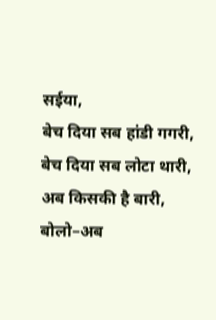सईया,
बेच दिया सब हांडी गगरी,
बेच दिया सब लोटा थारी,
अब किसकी है बारी,
बोलो–अब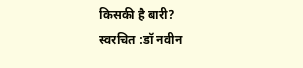किसकी है बारी?
स्वरचित :डॉ नवीन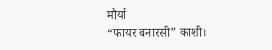मौर्या
“फायर बनारसी” काशी।